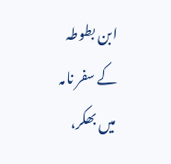ابن بطوطہ کے سفر نامہ میں بھکر،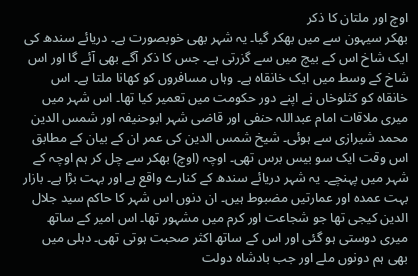اوچ اور ملتان کا ذکر
بھکر سیہون سے میں بھکر گیا۔ یہ شہر بھی خوبصورت ہے۔ دریائے سندھ کی ایک شاخ اس کے بیچ میں سے گزرتی ہے۔ جس کا ذکر آگے بھی آئے گا اور اس شاخ کے وسط میں ایک خانقاہ ہے۔ وہاں مسافروں کو کھانا ملتا ہے۔ اس خانقاہ کو کثلوخاں نے اپنے دور حکومت میں تعمیر کیا تھا۔ اس شہر میں میری ملاقات امام عبداللہ حنفی اور قاضی شہر ابوحنیفہ اور شمس الدین محمد شیرازی سے ہوئی۔ شیخ شمس الدین کی عمر ان کے بیان کے مطابق اس وقت ایک سو بیس برس تھی۔ اوچہ (اوچ) بھکر سے چل کر ہم اوچہ کے شہر میں پہنچے۔ یہ شہر دریائے سندھ کے کنارے واقع ہے اور بہت بڑا ہے۔ بازار بہت عمدہ اور عمارتیں مضبوط ہیں۔ ان دنوں اس شہر کا حاکم سید جلال الدین کیجی تھا جو شجاعت اور کرم میں مشہور تھا۔ اس امیر کے ساتھ میری دوستی ہو گئی اور اس کے ساتھ اکثر صحبت ہوتی تھی۔ دہلی میں بھی ہم دونوں ملے اور جب بادشاہ دولت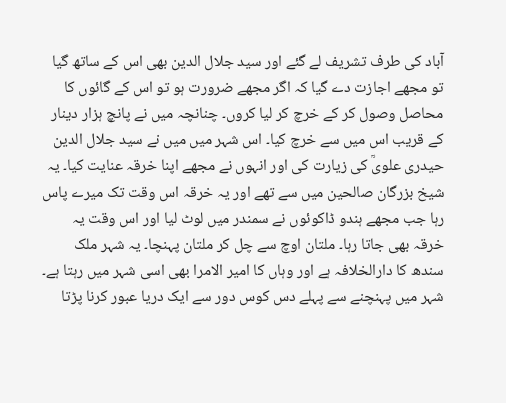آباد کی طرف تشریف لے گئے اور سید جلال الدین بھی اس کے ساتھ گیا تو مجھے اجازت دے گیا کہ اگر مجھے ضرورت ہو تو اس کے گائوں کا محاصل وصول کر کے خرچ کر لیا کروں۔ چنانچہ میں نے پانچ ہزار دینار کے قریب اس میں سے خرچ کیا۔ اس شہر میں میں نے سید جلال الدین حیدری علویؒ کی زیارت کی اور انہوں نے مجھے اپنا خرقہ عنایت کیا۔ یہ شیخ بزرگان صالحین میں سے تھے اور یہ خرقہ اس وقت تک میرے پاس رہا جب مجھے ہندو ڈاکوئوں نے سمندر میں لوٹ لیا اور اس وقت یہ خرقہ بھی جاتا رہا۔ ملتان اوچ سے چل کر ملتان پہنچا۔ یہ شہر ملک سندھ کا دارالخلافہ ہے اور وہاں کا امیر الامرا بھی اسی شہر میں رہتا ہے۔ شہر میں پہنچنے سے پہلے دس کوس دور سے ایک دریا عبور کرنا پڑتا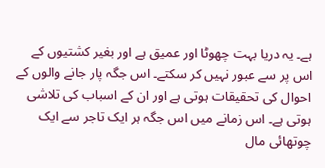ہے۔ یہ دریا بہت چھوٹا اور عمیق ہے اور بغیر کشتیوں کے اس پر سے عبور نہیں کر سکتے۔ اس جگہ پار جانے والوں کے احوال کی تحقیقات ہوتی ہے اور ان کے اسباب کی تلاشی ہوتی ہے۔ اس زمانے میں اس جگہ ہر ایک تاجر سے ایک چوتھائی مال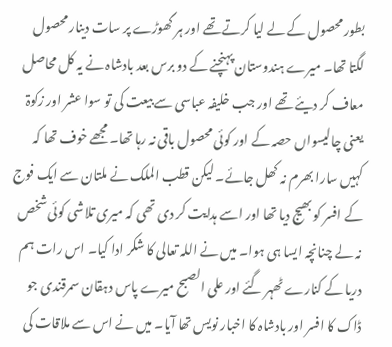بطور محصول کے لے لیا کرتے تھے اور ہر گھوڑے پر سات دینار محصول لگتا تھا۔ میرے ہندوستان پہنچنے کے دو برس بعد بادشاہ نے یہ کل محاصل معاف کر دیئے تھے اور جب خلیفہ عباسی سے بیعت کی تو سوا عشر اور زکوۃ یعنی چالیسواں حصہ کے اور کوئی محصول باقی نہ رہا تھا۔ مجھے خوف تھا کہ کہیں سارا بھرم نہ کھل جائے۔ لیکن قطب الملک نے ملتان سے ایک فوج کے افسر کو بھیج دیا تھا اور اسے ہدایت کر دی تھی کہ میری تلاشی کوئی شخص نہ لے چنانچہ ایسا ہی ہوا۔ میں نے اللہ تعالی کا شکر ادا کیا۔ اس رات ہم دریا کے کنارے ٹھہر گئے اور علی الصبح میرے پاس دہقان سمرقندی جو ڈاک کا افسر اور بادشاہ کا اخبار نویس تھا آیا۔ میں نے اس سے ملاقات کی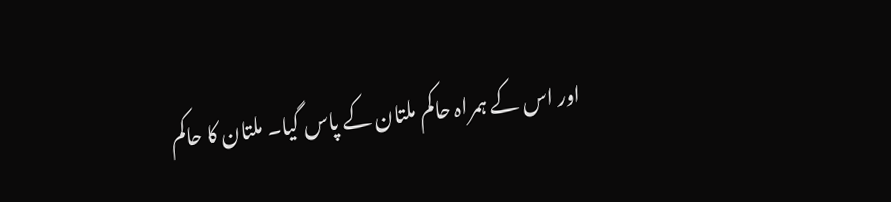اور اس کے ہمراہ حاکم ملتان کے پاس گیا۔ ملتان کا حاکم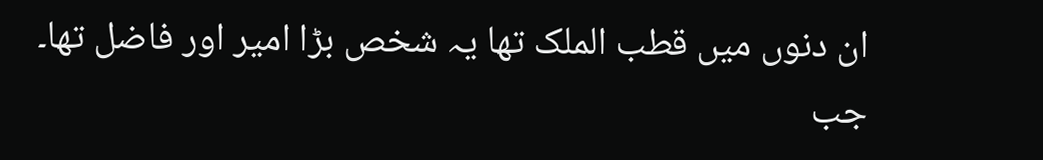ان دنوں میں قطب الملک تھا یہ شخص بڑا امیر اور فاضل تھا۔ جب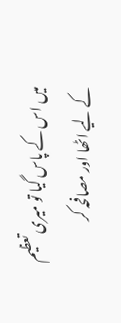میں اس کے پاس گیا تو میری تعظیم کے لیے اٹھا اور مصافحہ کر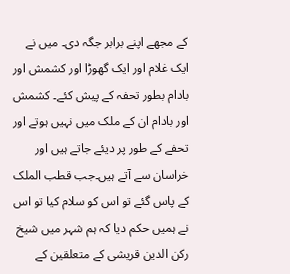کے مجھے اپنے برابر جگہ دی۔ میں نے ایک غلام اور ایک گھوڑا اور کشمش اور بادام بطور تحفہ کے پیش کئے۔ کشمش اور بادام ان کے ملک میں نہیں ہوتے اور تحفے کے طور پر دیئے جاتے ہیں اور خراسان سے آتے ہیں۔جب قطب الملک کے پاس گئے تو اس کو سلام کیا تو اس نے ہمیں حکم دیا کہ ہم شہر میں شیخ رکن الدین قریشی کے متعلقین کے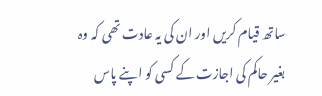ساتھ قیام کریں اور ان کی یہ عادت تھی کہ وہ بغیر حاکم کی اجازت کے کسی کو اپنے پاس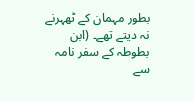بطور مہمان کے ٹھہرنے نہ دیتے تھے۔ (ابن بطوطہ کے سفر نامہ سے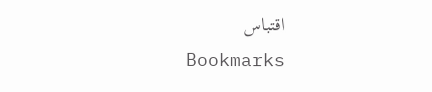اقتباس
Bookmarks